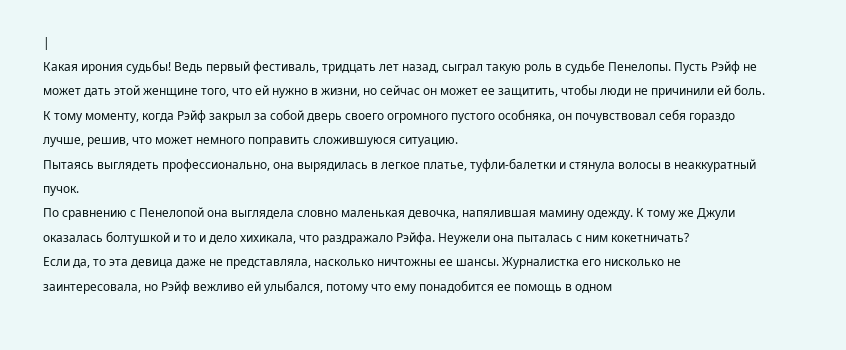|
Какая ирония судьбы! Ведь первый фестиваль, тридцать лет назад, сыграл такую роль в судьбе Пенелопы. Пусть Рэйф не может дать этой женщине того, что ей нужно в жизни, но сейчас он может ее защитить, чтобы люди не причинили ей боль.
К тому моменту, когда Рэйф закрыл за собой дверь своего огромного пустого особняка, он почувствовал себя гораздо лучше, решив, что может немного поправить сложившуюся ситуацию.
Пытаясь выглядеть профессионально, она вырядилась в легкое платье, туфли-балетки и стянула волосы в неаккуратный пучок.
По сравнению с Пенелопой она выглядела словно маленькая девочка, напялившая мамину одежду. К тому же Джули оказалась болтушкой и то и дело хихикала, что раздражало Рэйфа. Неужели она пыталась с ним кокетничать?
Если да, то эта девица даже не представляла, насколько ничтожны ее шансы. Журналистка его нисколько не заинтересовала, но Рэйф вежливо ей улыбался, потому что ему понадобится ее помощь в одном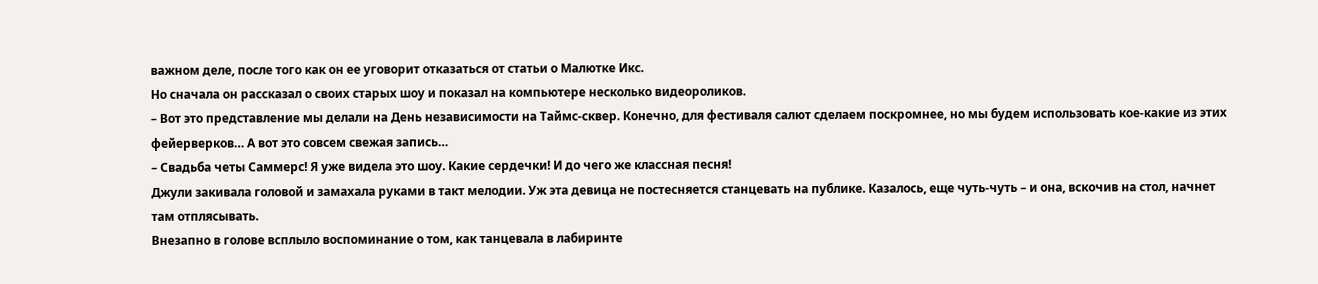важном деле, после того как он ее уговорит отказаться от статьи о Малютке Икс.
Но сначала он рассказал о своих старых шоу и показал на компьютере несколько видеороликов.
– Вот это представление мы делали на День независимости на Таймс-сквер. Конечно, для фестиваля салют сделаем поскромнее, но мы будем использовать кое-какие из этих фейерверков… А вот это совсем свежая запись…
– Свадьба четы Саммерс! Я уже видела это шоу. Какие сердечки! И до чего же классная песня!
Джули закивала головой и замахала руками в такт мелодии. Уж эта девица не постесняется станцевать на публике. Казалось, еще чуть-чуть – и она, вскочив на стол, начнет там отплясывать.
Внезапно в голове всплыло воспоминание о том, как танцевала в лабиринте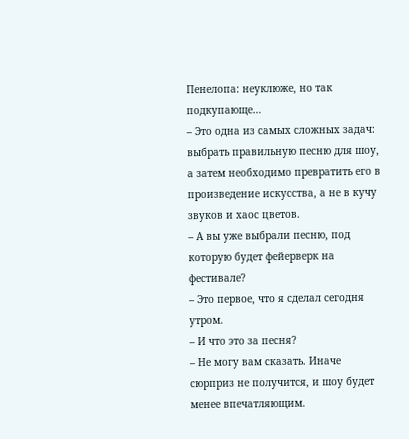Пенелопа: неуклюже, но так подкупающе…
– Это одна из самых сложных задач: выбрать правильную песню для шоу, а затем необходимо превратить его в произведение искусства, а не в кучу звуков и хаос цветов.
– А вы уже выбрали песню, под которую будет фейерверк на фестивале?
– Это первое, что я сделал сегодня утром.
– И что это за песня?
– Не могу вам сказать. Иначе сюрприз не получится, и шоу будет менее впечатляющим.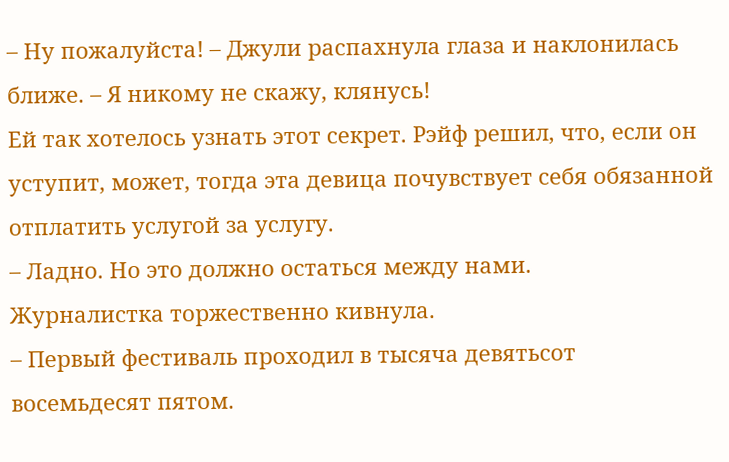– Ну пожалуйста! – Джули распахнула глаза и наклонилась ближе. – Я никому не скажу, клянусь!
Ей так хотелось узнать этот секрет. Рэйф решил, что, если он уступит, может, тогда эта девица почувствует себя обязанной отплатить услугой за услугу.
– Ладно. Но это должно остаться между нами.
Журналистка торжественно кивнула.
– Первый фестиваль проходил в тысяча девятьсот восемьдесят пятом.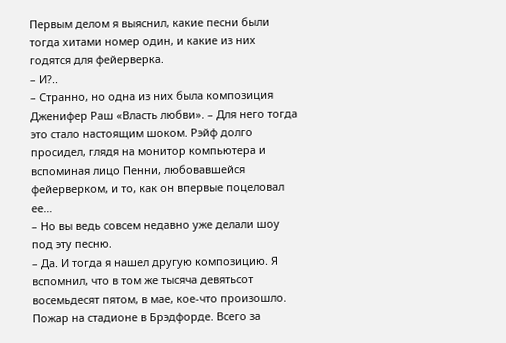Первым делом я выяснил, какие песни были тогда хитами номер один, и какие из них годятся для фейерверка.
– И?..
– Странно, но одна из них была композиция Дженифер Раш «Власть любви». – Для него тогда это стало настоящим шоком. Рэйф долго просидел, глядя на монитор компьютера и вспоминая лицо Пенни, любовавшейся фейерверком, и то, как он впервые поцеловал ее…
– Но вы ведь совсем недавно уже делали шоу под эту песню.
– Да. И тогда я нашел другую композицию. Я вспомнил, что в том же тысяча девятьсот восемьдесят пятом, в мае, кое-что произошло. Пожар на стадионе в Брэдфорде. Всего за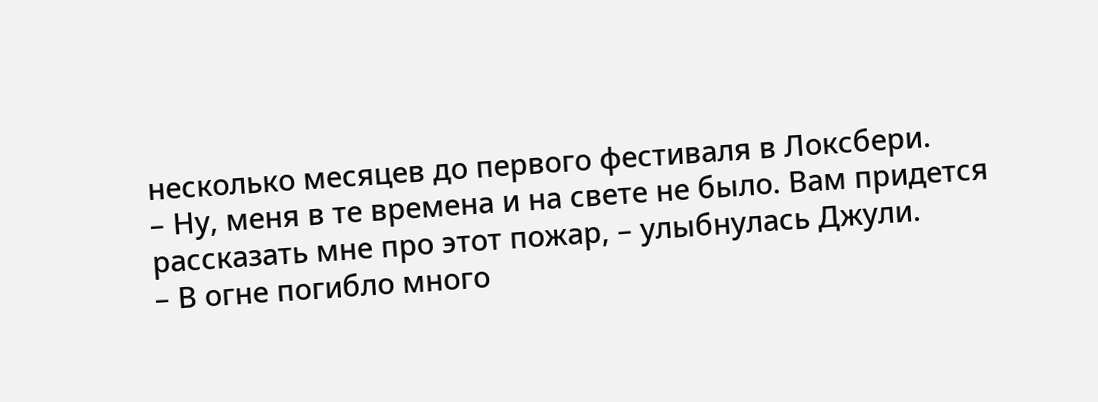несколько месяцев до первого фестиваля в Локсбери.
– Ну, меня в те времена и на свете не было. Вам придется рассказать мне про этот пожар, – улыбнулась Джули.
– В огне погибло много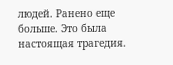людей. Ранено еще больше. Это была настоящая трагедия.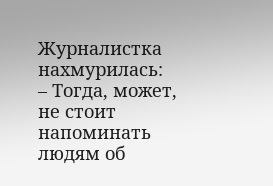Журналистка нахмурилась:
– Тогда, может, не стоит напоминать людям об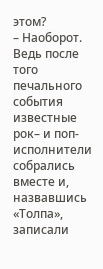этом?
– Наоборот. Ведь после того печального события известные рок– и поп-исполнители собрались вместе и, назвавшись «Толпа», записали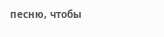песню, чтобы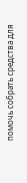помочь собрать средства для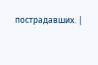пострадавших. |